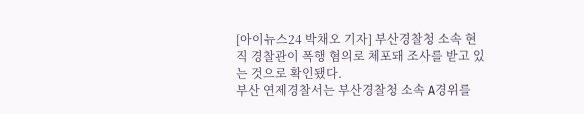[아이뉴스24 박채오 기자] 부산경찰청 소속 현직 경찰관이 폭행 혐의로 체포돼 조사를 받고 있는 것으로 확인됐다.
부산 연제경찰서는 부산경찰청 소속 A경위를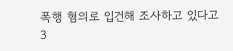폭행 혐의로 입건해 조사하고 있다고 3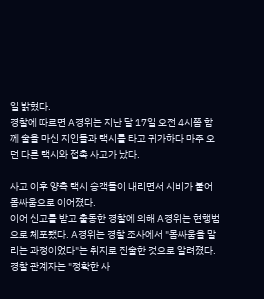일 밝혔다.
경찰에 따르면 A경위는 지난 달 17일 오전 4시쯤 함께 술을 마신 지인들과 택시를 타고 귀가하다 마주 오던 다른 택시와 접촉 사고가 났다.

사고 이후 양측 택시 승객들이 내리면서 시비가 붙어 몸싸움으로 이어졌다.
이어 신고를 받고 출동한 경찰에 의해 A경위는 현행범으로 체포됐다. A경위는 경찰 조사에서 "몸싸움을 말리는 과정이었다"는 취지로 진술한 것으로 알려졌다.
경찰 관계자는 "정확한 사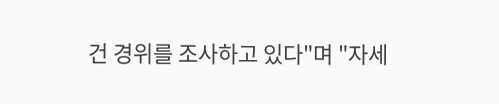건 경위를 조사하고 있다"며 "자세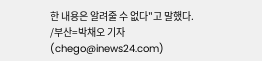한 내용은 알려줄 수 없다"고 말했다.
/부산=박채오 기자(chego@inews24.com)